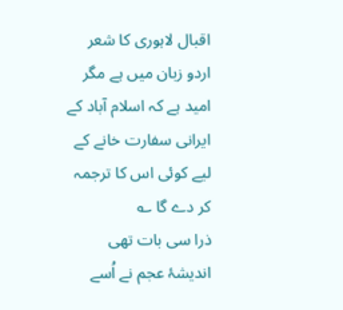اقبال لاہوری کا شعر اردو زبان میں ہے مگر امید ہے کہ اسلام آباد کے ایرانی سفارت خانے کے لیے کوئی اس کا ترجمہ کر دے گا ؎
ذرا سی بات تھی اندیشۂ عجم نے اُسے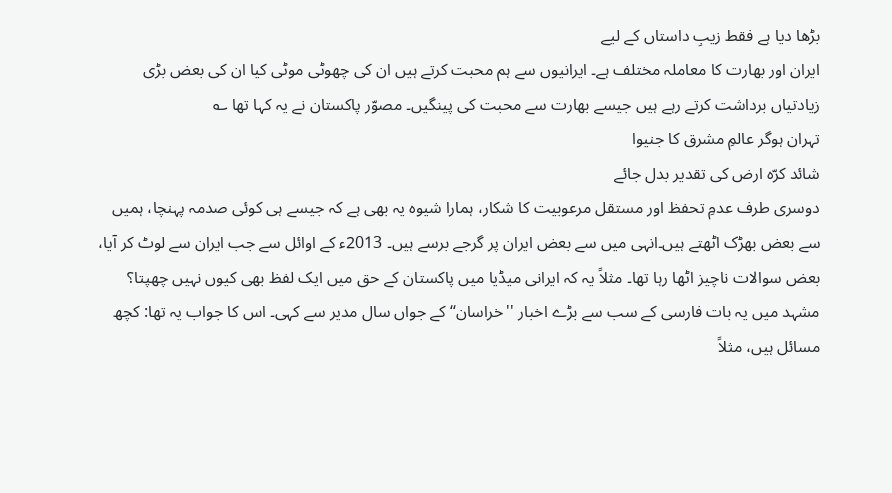بڑھا دیا ہے فقط زیبِ داستاں کے لیے
ایران اور بھارت کا معاملہ مختلف ہے۔ ایرانیوں سے ہم محبت کرتے ہیں ان کی چھوٹی موٹی کیا ان کی بعض بڑی زیادتیاں برداشت کرتے رہے ہیں جیسے بھارت سے محبت کی پینگیں۔ مصوّر پاکستان نے یہ کہا تھا ؎
تہران ہوگر عالمِ مشرق کا جنیوا
شائد کرّہ ارض کی تقدیر بدل جائے
دوسری طرف عدمِ تحفظ اور مستقل مرعوبیت کا شکار، ہمارا شیوہ یہ بھی ہے کہ جیسے ہی کوئی صدمہ پہنچا، ہمیں سے بعض بھڑک اٹھتے ہیں۔انہی میں سے بعض ایران پر گرجے برسے ہیں۔ 2013ء کے اوائل سے جب ایران سے لوٹ کر آیا، بعض سوالات ناچیز اٹھا رہا تھا۔ مثلاً یہ کہ ایرانی میڈیا میں پاکستان کے حق میں ایک لفظ بھی کیوں نہیں چھپتا؟
مشہد میں یہ بات فارسی کے سب سے بڑے اخبار ''خراسان‘‘ کے جواں سال مدیر سے کہی۔ اس کا جواب یہ تھا: کچھ مسائل ہیں، مثلاً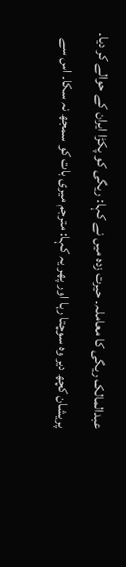عبدالمالک ریگی کا معاملہ۔ حیرت زدہ میں نے کہا: ریگی کو پکڑا ایران کے حوالے کر دیا۔ پریشان کچھ دیر وہ سوچتا رہا اور پھر یہ کہا: مترجم میری بات کو سمجھ نہ سکا۔ اس سے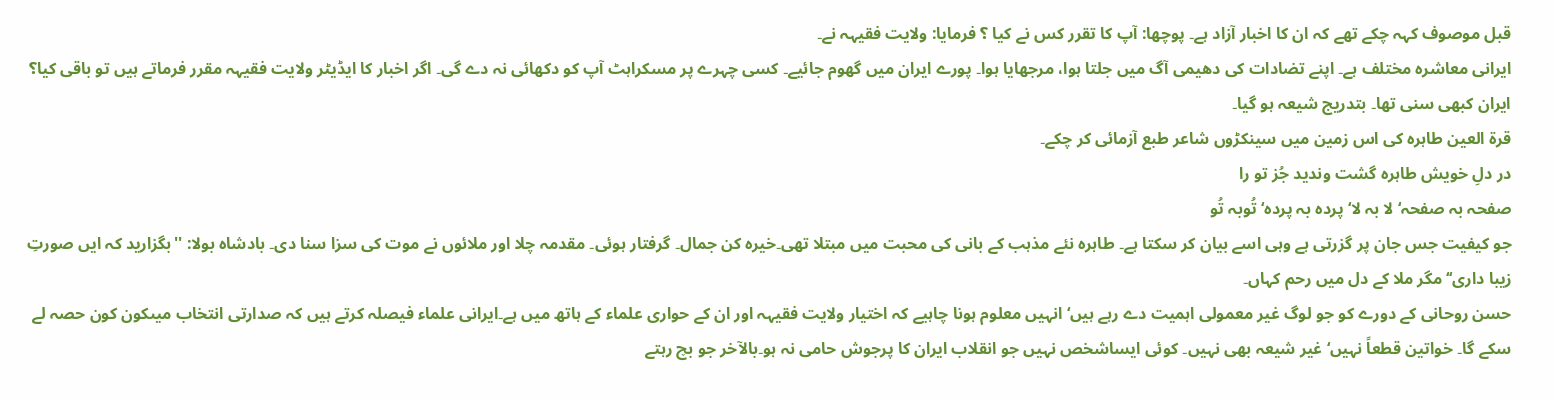قبل موصوف کہہ چکے تھے کہ ان کا اخبار آزاد ہے۔ پوچھا: آپ کا تقرر کس نے کیا ؟ فرمایا: ولایت فقیہہ نے۔
ایرانی معاشرہ مختلف ہے۔ اپنے تضادات کی دھیمی آگ میں جلتا ہوا، مرجھایا ہوا۔ پورے ایران میں گھوم جائیے۔ کسی چہرے پر مسکراہٹ آپ کو دکھائی نہ دے گی۔ اگر اخبار کا ایڈیٹر ولایت فقیہہ مقرر فرماتے ہیں تو باقی کیا؟ ایران کبھی سنی تھا۔ بتدریج شیعہ ہو گیا۔
قرۃ العین طاہرہ کی اس زمین میں سینکڑوں شاعر طبع آزمائی کر چکے۔
در دلِ خویش طاہرہ گشت وندید جُز تو را
صفحہ بہ صفحہ‘ لا بہ لا‘ پردہ بہ پردہ‘ تُوبہ تُو
جو کیفیت جس جان پر گزرتی ہے وہی اسے بیان کر سکتا ہے۔ طاہرہ نئے مذہب کے بانی کی محبت میں مبتلا تھی۔خیرہ کن جمال۔ گرفتار ہوئی۔ مقدمہ چلا اور ملائوں نے موت کی سزا سنا دی۔ بادشاہ بولا: ''بگزارید کہ ایں صورتِ زیبا داری‘‘ مگر ملا کے دل میں رحم کہاں۔
حسن روحانی کے دورے کو جو لوگ غیر معمولی اہمیت دے رہے ہیں‘ انہیں معلوم ہونا چاہیے کہ اختیار ولایت فقیہہ اور ان کے حواری علماء کے ہاتھ میں ہے۔ایرانی علماء فیصلہ کرتے ہیں کہ صدارتی انتخاب میںکون کون حصہ لے سکے گا۔ خواتین قطعاً نہیں‘ غیر شیعہ بھی نہیں۔ کوئی ایساشخص نہیں جو انقلاب ایران کا پرجوش حامی نہ ہو۔بالآخر جو بچ رہتے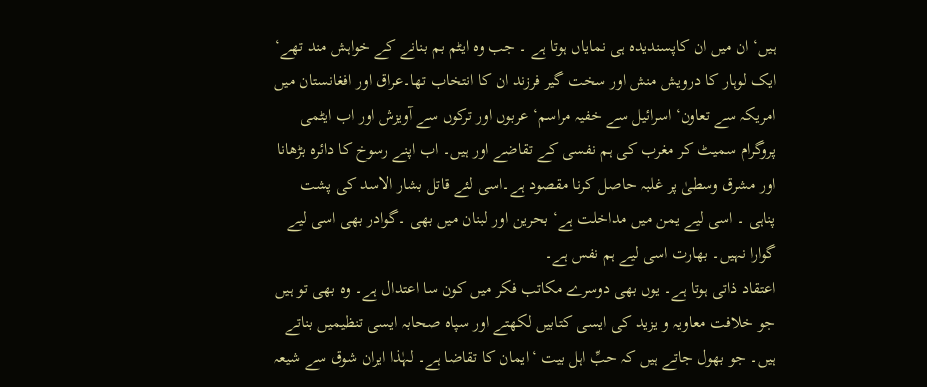ہیں‘ ان میں ان کاپسندیدہ ہی نمایاں ہوتا ہے ۔ جب وہ ایٹم بم بنانے کے خواہش مند تھے‘ ایک لوہار کا درویش منش اور سخت گیر فرزند ان کا انتخاب تھا۔عراق اور افغانستان میں امریکہ سے تعاون‘ اسرائیل سے خفیہ مراسم‘ عربوں اور ترکوں سے آویزش اور اب ایٹمی پروگرام سمیٹ کر مغرب کی ہم نفسی کے تقاضے اور ہیں۔ اب اپنے رسوخ کا دائرہ بڑھانا اور مشرق وسطیٰ پر غلبہ حاصل کرنا مقصود ہے۔اسی لئے قاتل بشار الاسد کی پشت پناہی ۔ اسی لیے یمن میں مداخلت ہے‘ بحرین اور لبنان میں بھی ۔گوادر بھی اسی لیے گوارا نہیں۔ بھارت اسی لیے ہم نفس ہے۔
اعتقاد ذاتی ہوتا ہے۔ یوں بھی دوسرے مکاتب فکر میں کون سا اعتدال ہے۔ وہ بھی تو ہیں جو خلافت معاویہ و یزید کی ایسی کتابیں لکھتے اور سپاہ صحابہ ایسی تنظیمیں بناتے ہیں۔ جو بھول جاتے ہیں کہ حبِّ اہل بیت ‘ایمان کا تقاضا ہے۔ لہٰذا ایران شوق سے شیعہ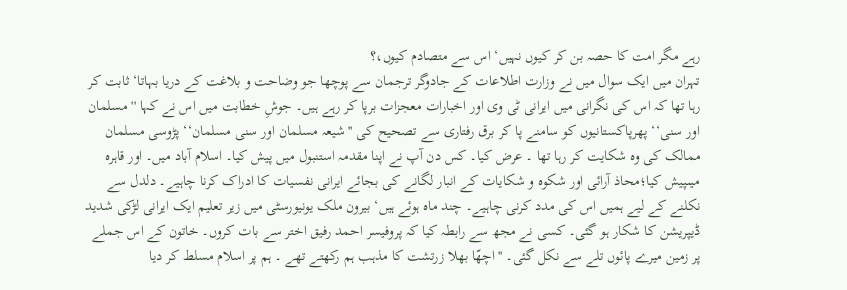رہے مگر امت کا حصہ بن کر کیوں نہیں‘ اس سے متصادم کیوں،؟
تہران میں ایک سوال میں نے وزارت اطلاعات کے جادوگر ترجمان سے پوچھا جو وضاحت و بلاغت کے دریا بہاتا‘ ثابت کر رہا تھا کہ اس کی نگرانی میں ایرانی ٹی وی اور اخبارات معجزات برپا کر رہے ہیں۔ جوشِ خطابت میں اس نے کہا ''مسلمان اور سنی‘‘ پھرپاکستانیوں کو سامنے پا کر برق رفتاری سے تصحیح کی ''شیعہ مسلمان اور سنی مسلمان‘‘ پڑوسی مسلمان ممالک کی وہ شکایت کر رہا تھا ۔ عرض کیا۔ کس دن آپ نے اپنا مقدمہ استنبول میں پیش کیا۔ اسلام آباد میں۔ اور قاہرہ میںپیش کیا؛محاذ آرائی اور شکوہ و شکایات کے انبار لگانے کی بجائے ایرانی نفسیات کا ادراک کرنا چاہیے۔ دلدل سے نکلنے کے لیے ہمیں اس کی مدد کرنی چاہیے۔ چند ماہ ہوئے ہیں‘ بیرون ملک یونیورسٹی میں زیر تعلیم ایک ایرانی لڑکی شدید ڈیپریشن کا شکار ہو گئی۔ کسی نے مجھ سے رابطہ کیا کہ پروفیسر احمد رفیق اختر سے بات کروں۔ خاتون کے اس جملے پر زمین میرے پائوں تلے سے نکل گئی۔ ''اچھّا بھلا زرتشت کا مذہب ہم رکھتے تھے ۔ ہم پر اسلام مسلط کر دیا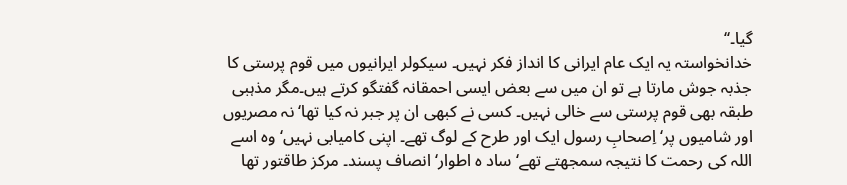گیا۔‘‘
خدانخواستہ یہ ایک عام ایرانی کا انداز فکر نہیں۔ سیکولر ایرانیوں میں قوم پرستی کا جذبہ جوش مارتا ہے تو ان میں سے بعض ایسی احمقانہ گفتگو کرتے ہیں۔مگر مذہبی طبقہ بھی قوم پرستی سے خالی نہیں۔ کسی نے کبھی ان پر جبر نہ کیا تھا‘نہ مصریوں اور شامیوں پر‘ اِصحابِ رسول ایک اور طرح کے لوگ تھے۔ اپنی کامیابی نہیں‘ وہ اسے اللہ کی رحمت کا نتیجہ سمجھتے تھے‘ ساد ہ اطوار‘ انصاف پسند۔ مرکز طاقتور تھا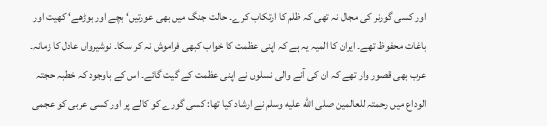اور کسی گورنر کی مجال نہ تھی کہ ظلم کا ارتکاب کرے۔ حالت جنگ میں بھی عورتیں‘ بچے اور بوڑھے‘ کھیت اور باغات محفوظ تھے۔ ایران کا المیہ یہ ہے کہ اپنی عظمت کا خواب کبھی فراموش نہ کر سکا۔ نوشیرواں عادل کا زمانہ۔ عرب بھی قصور وار تھے کہ ان کی آنے والی نسلوں نے اپنی عظمت کے گیت گائے۔ اس کے باوجود کہ خطبہ حجتہ الوداع میں رحمتہ للعالمین صلى الله عليه وسلم نے ارشاد کیا تھا: کسی گورے کو کالے پر اور کسی عربی کو عجمی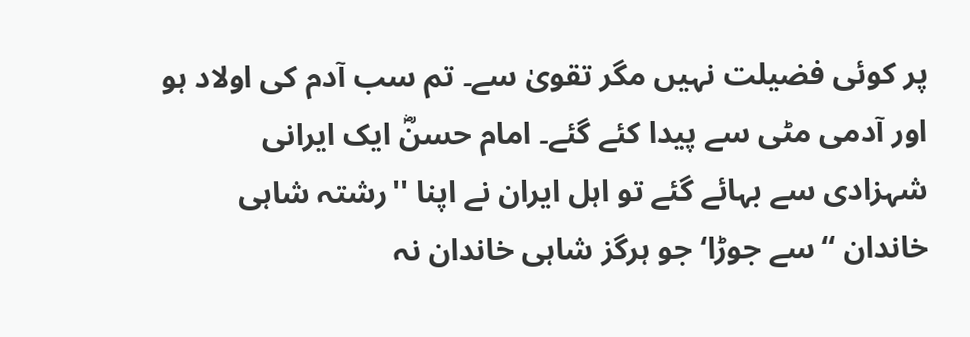پر کوئی فضیلت نہیں مگر تقویٰ سے۔ تم سب آدم کی اولاد ہو اور آدمی مٹی سے پیدا کئے گئے۔ امام حسنؓ ایک ایرانی شہزادی سے بہائے گئے تو اہل ایران نے اپنا ''رشتہ شاہی خاندان ‘‘سے جوڑا‘ جو ہرگز شاہی خاندان نہ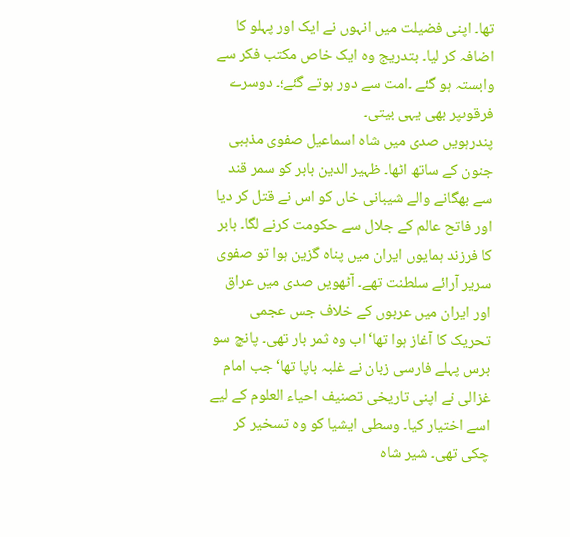تھا۔ اپنی فضیلت میں انہوں نے ایک اور پہلو کا اضافہ کر لیا۔ بتدریج وہ ایک خاص مکتب فکر سے وابستہ ہو گئے ۔امت سے دور ہوتے گئے؛۔ دوسرے فرقوںپر بھی یہی بیتی۔
پندرہویں صدی میں شاہ اسماعیل صفوی مذہبی جنون کے ساتھ اٹھا۔ ظہیر الدین بابر کو سمر قند سے بھگانے والے شیبانی خاں کو اس نے قتل کر دیا اور فاتح عالم کے جلال سے حکومت کرنے لگا۔ بابر کا فرزند ہمایوں ایران میں پناہ گزین ہوا تو صفوی سریر آرائے سلطنت تھے۔ آٹھویں صدی میں عراق اور ایران میں عربوں کے خلاف جس عجمی تحریک کا آغاز ہوا تھا‘اب وہ ثمر بار تھی۔ پانچ سو برس پہلے فارسی زبان نے غلبہ باپا تھا‘ جب امام غزالی نے اپنی تاریخی تصنیف احیاء العلوم کے لیے اسے اختیار کیا۔ وسطی ایشیا کو وہ تسخیر کر چکی تھی۔ شیر شاہ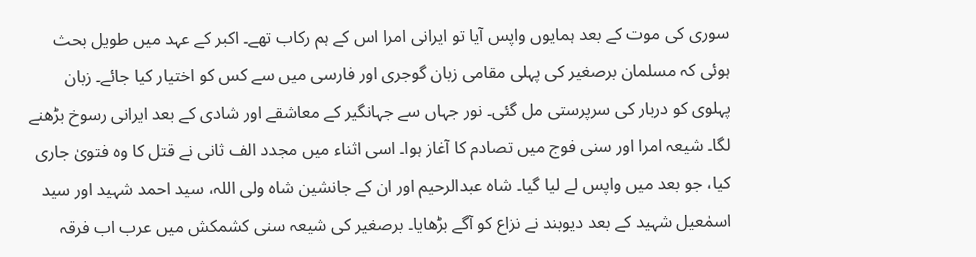سوری کی موت کے بعد ہمایوں واپس آیا تو ایرانی امرا اس کے ہم رکاب تھے۔ اکبر کے عہد میں طویل بحث ہوئی کہ مسلمان برصغیر کی پہلی مقامی زبان گوجری اور فارسی میں سے کس کو اختیار کیا جائے۔ زبان پہلوی کو دربار کی سرپرستی مل گئی۔ نور جہاں سے جہانگیر کے معاشقے اور شادی کے بعد ایرانی رسوخ بڑھنے لگا۔ شیعہ امرا اور سنی فوج میں تصادم کا آغاز ہوا۔ اسی اثناء میں مجدد الف ثانی نے قتل کا وہ فتویٰ جاری کیا، جو بعد میں واپس لے لیا گیا۔ شاہ عبدالرحیم اور ان کے جانشین شاہ ولی اللہ، سید احمد شہید اور سید اسمٰعیل شہید کے بعد دیوبند نے نزاع کو آگے بڑھایا۔ برصغیر کی شیعہ سنی کشمکش میں عرب اب فرقہ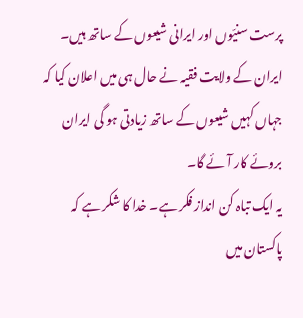پرست سنیّوں اور ایرانی شیعوں کے ساتھ ہیں۔ ایران کے ولایت فقیہ نے حال ہی میں اعلان کیا کہ جہاں کہیں شیعوں کے ساتھ زیادتی ہو گی ایران بروئے کار آئے گا۔
یہ ایک تباہ کن انداز فکر ہے۔ خدا کا شکر ہے کہ پاکستان میں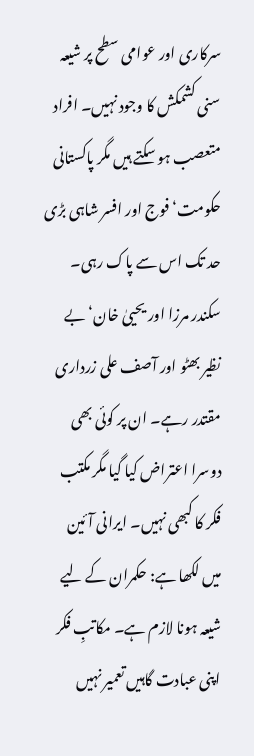سرکاری اور عوامی سطح پر شیعہ سنی کشمکش کا وجود نہیں۔ افراد متعصب ہو سکتے ہیں مگر پاکستانی حکومت‘ فوج اور افسر شاہی بڑی حد تک اس سے پاک رہی۔ سکندر مرزا اور یحییٰ خان‘ بے نظیر بھٹو اور آصف علی زرداری مقتدر رہے۔ ان پر کوئی بھی دوسرا اعتراض کیا گیا مگر مکتب فکر کا کبھی نہیں۔ ایرانی آئین میں لکھا ہے: حکمران کے لیے شیعہ ہونا لازم ہے۔ مکاتبِ فکر اپنی عبادت گاہیں تعمیر نہیں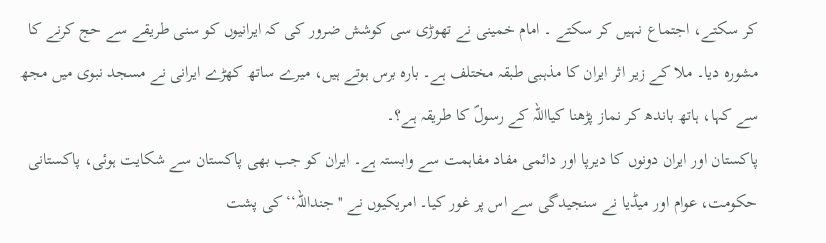کر سکتے، اجتماع نہیں کر سکتے ۔ امام خمینی نے تھوڑی سی کوشش ضرور کی کہ ایرانیوں کو سنی طریقے سے حج کرنے کا مشورہ دیا۔ ملا کے زیر اثر ایران کا مذہبی طبقہ مختلف ہے۔ بارہ برس ہوتے ہیں، میرے ساتھ کھڑے ایرانی نے مسجد نبوی میں مجھ سے کہا، ہاتھ باندھ کر نماز پڑھنا کیااللہ کے رسولؐ کا طریقہ ہے؟۔
پاکستان اور ایران دونوں کا دیرپا اور دائمی مفاد مفاہمت سے وابستہ ہے۔ ایران کو جب بھی پاکستان سے شکایت ہوئی، پاکستانی حکومت، عوام اور میڈیا نے سنجیدگی سے اس پر غور کیا۔ امریکیوں نے ''جنداللہ‘‘ کی پشت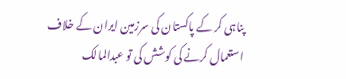پناہی کر کے پاکستان کی سرزمین ایران کے خلاف استعمال کرنے کی کوشش کی تو عبدالمالک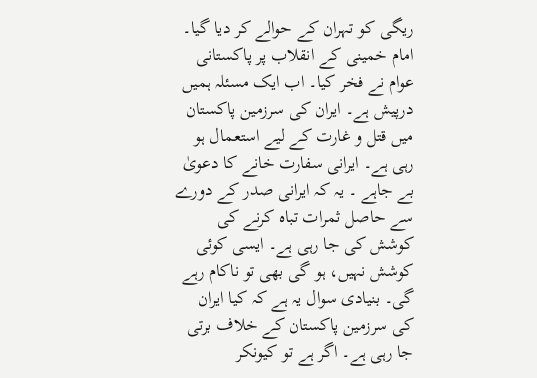ریگی کو تہران کے حوالے کر دیا گیا۔ امام خمینی کے انقلاب پر پاکستانی عوام نے فخر کیا۔ اب ایک مسئلہ ہمیں درپیش ہے۔ ایران کی سرزمین پاکستان میں قتل و غارت کے لیے استعمال ہو رہی ہے۔ ایرانی سفارت خانے کا دعویٰ بے جاہے ۔ یہ کہ ایرانی صدر کے دورے سے حاصل ثمرات تباہ کرنے کی کوشش کی جا رہی ہے۔ ایسی کوئی کوشش نہیں، ہو گی بھی تو ناکام رہے گی۔ بنیادی سوال یہ ہے کہ کیا ایران کی سرزمین پاکستان کے خلاف برتی جا رہی ہے۔ اگر ہے تو کیونکر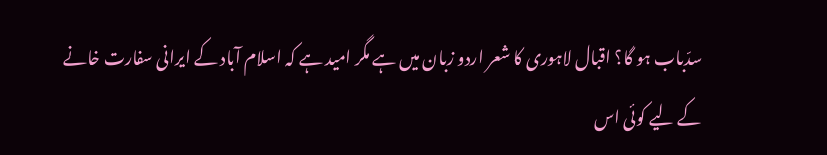سدّباب ہو گا؟ اقبال لاہوری کا شعر اردو زبان میں ہے مگر امید ہے کہ اسلام آباد کے ایرانی سفارت خانے کے لیے کوئی اس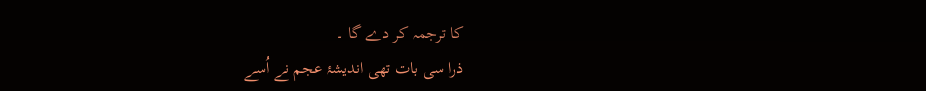کا ترجمہ کر دے گا ۔
ذرا سی بات تھی اندیشۂ عجم نے اُسے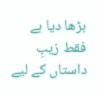بڑھا دیا ہے فقط زیبِ داستاں کے لیے